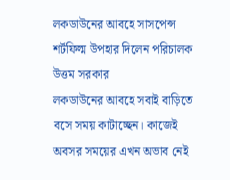লকডাউনের আবহে সাসপেন্স শর্টফিল্ম উপহার দিলেন পরিচালক উত্তম সরকার
লকডাউনের আবহে সবাই বাড়িতে বসে সময় কাটাচ্ছেন। কাজেই অবসর সময়ের এখন অভাব নেই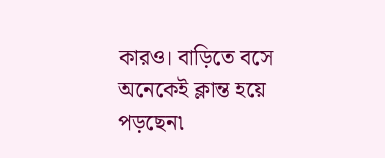কারও। বাড়িতে বসে অনেকেই ক্লান্ত হয়ে পড়ছেন৷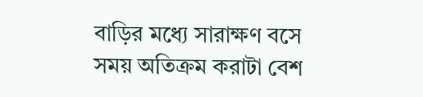বাড়ির মধ্যে সারাক্ষণ বসে সময় অতিক্রম করাটা বেশ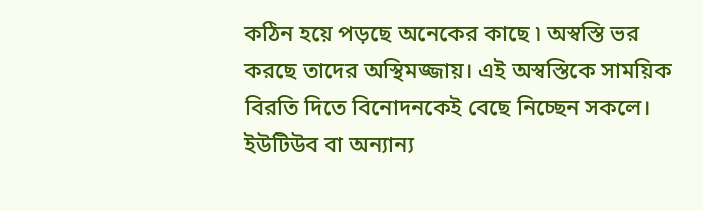কঠিন হয়ে পড়ছে অনেকের কাছে ৷ অস্বস্তি ভর করছে তাদের অস্থিমজ্জায়। এই অস্বস্তিকে সাময়িক বিরতি দিতে বিনোদনকেই বেছে নিচ্ছেন সকলে। ইউটিউব বা অন্যান্য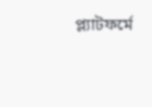প্ল্যাটফর্মে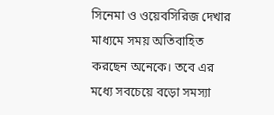সিনেমা ও ওয়েবসিরিজ দেখার মাধ্যমে সময় অতিবাহিত করছেন অনেকে। তবে এর মধ্যে সবচেয়ে বড়ো সমস্যা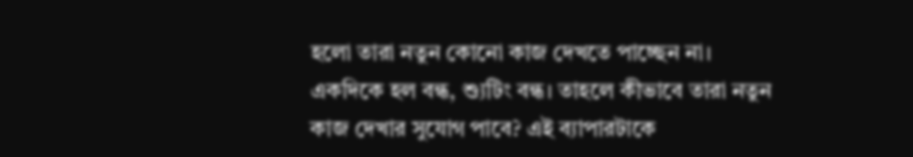হলো তারা নতুন কোনো কাজ দেখতে পাচ্ছেন না। একদিকে হল বন্ধ, শ্যুটিং বন্ধ। তাহলে কীভাবে তারা নতুন কাজ দেখার সুযোগ পাবে? এই ব্যাপারটাকে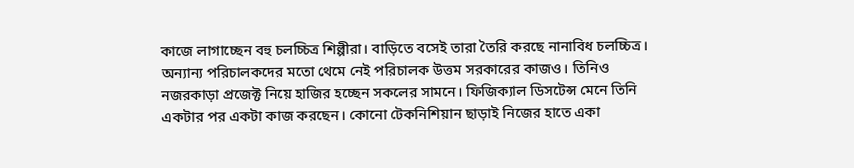কাজে লাগাচ্ছেন বহু চলচ্চিত্র শিল্পীরা। বাড়িতে বসেই তারা তৈরি করছে নানাবিধ চলচ্চিত্র।
অন্যান্য পরিচালকদের মতো থেমে নেই পরিচালক উত্তম সরকারের কাজও। তিনিও নজরকাড়া প্রজেক্ট নিয়ে হাজির হচ্ছেন সকলের সামনে। ফিজিক্যাল ডিসটেন্স মেনে তিনি একটার পর একটা কাজ করছেন। কোনো টেকনিশিয়ান ছাড়াই নিজের হাতে একা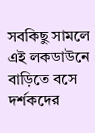সবকিছু সামলে এই লকডাউনে বাড়িতে বসে দর্শকদের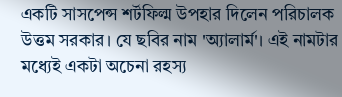একটি সাসপেন্স শর্টফিল্ম উপহার দিলেন পরিচালক উত্তম সরকার। যে ছবির নাম 'অ্যালার্ম'। এই নামটার মধ্যেই একটা অচেনা রহস্য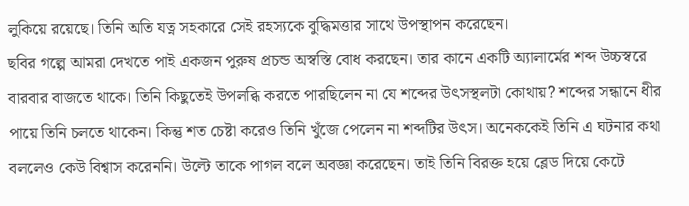লুকিয়ে রয়েছে। তিনি অতি যত্ন সহকারে সেই রহস্যকে বুদ্ধিমত্তার সাথে উপস্থাপন করেছেন।
ছবির গল্পে আমরা দেখতে পাই একজন পুরুষ প্রচন্ড অস্বস্তি বোধ করছেন। তার কানে একটি অ্যালার্মের শব্দ উচ্চস্বরে বারবার বাজতে থাকে। তিনি কিছুতেই উপলব্ধি করতে পারছিলেন না যে শব্দের উৎসস্থলটা কোথায়? শব্দের সন্ধানে ধীর পায়ে তিনি চলতে থাকেন। কিন্তু শত চেষ্টা করেও তিনি খুঁজে পেলেন না শব্দটির উৎস। অনেককেই তিনি এ ঘটনার কথা বললেও কেউ বিশ্বাস করেননি। উল্টে তাকে পাগল বলে অবজ্ঞা করেছেন। তাই তিনি বিরক্ত হয়ে ব্লেড দিয়ে কেটে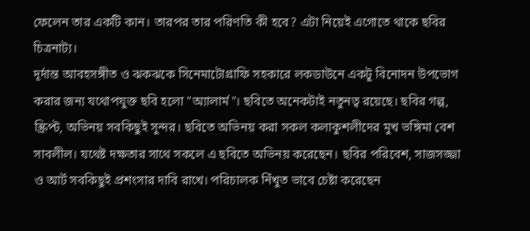ফেলেন তার একটি কান। তারপর তার পরিণতি কী হবে? এটা নিয়েই এগোতে থাকে ছবির চিত্রনাট্য।
দূর্দান্ত আবহসঙ্গীত ও ঝকঝকে সিনেমাটোগ্রাফি সহকারে লকডাউনে একটু বিনোদন উপভোগ করার জন্য যথোপযুক্ত ছবি হলো "অ্যালার্ম"। ছবিতে অনেকটাই নতুনত্ব রয়েছে। ছবির গল্প, স্ক্রিপ্ট, অভিনয় সবকিছুই সুন্দর। ছবিতে অভিনয় করা সকল কলাকুশলীদের মুখ ভঙ্গিমা বেশ সাবলীল। যথেষ্ট দক্ষতার সাথে সকলে এ ছবিতে অভিনয় করেছেন। ছবির পরিবেশ, সাজসজ্জা ও আর্ট সবকিছুই প্রশংসার দাবি রাখে। পরিচালক নিঁখুত ভাবে চেষ্টা করেছেন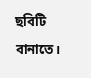ছবিটি বানাতে।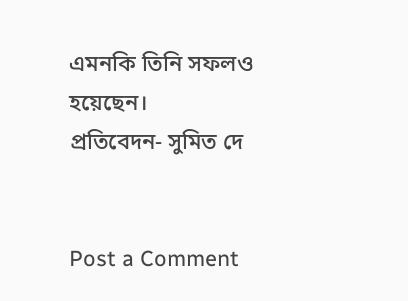এমনকি তিনি সফলও হয়েছেন।
প্রতিবেদন- সুমিত দে


Post a Comment